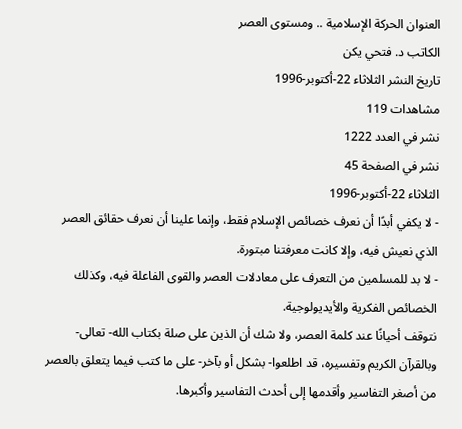العنوان الحركة الإسلامية .. ومستوى العصر
الكاتب د. فتحي يكن
تاريخ النشر الثلاثاء 22-أكتوبر-1996
مشاهدات 119
نشر في العدد 1222
نشر في الصفحة 45
الثلاثاء 22-أكتوبر-1996
- لا يكفي أبدًا أن نعرف خصائص الإسلام فقط، وإنما علينا أن نعرف حقائق العصر الذي نعيش فيه، وإلا كانت معرفتنا مبتورة.
- لا بد للمسلمين من التعرف على معادلات العصر والقوى الفاعلة فيه، وكذلك الخصائص الفكرية والأيديولوجية.
نتوقف أحيانًا عند كلمة العصر، ولا شك أن الذين على صلة بكتاب الله- تعالى- وبالقرآن الكريم وتفسيره، قد اطلعوا- بشكل أو بآخر- على ما كتب فيما يتعلق بالعصر من أصغر التفاسير وأقدمها إلى أحدث التفاسير وأكبرها.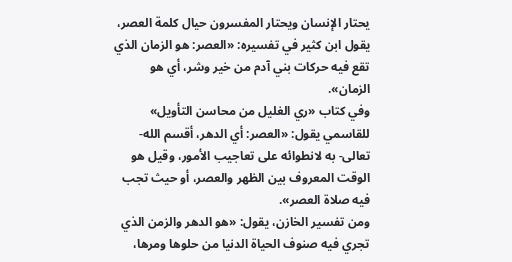يحتار الإنسان ويحتار المفسرون حيال كلمة العصر، يقول ابن كثير في تفسيره: «العصر: هو الزمان الذي تقع فيه حركات بني آدم من خير وشر، أي هو الزمان».
وفي كتاب «ري الغليل من محاسن التأويل» للقاسمي يقول: «العصر: أي الدهر، أقسم الله- تعالى- به لانطوائه على تعاجيب الأمور، وقيل هو الوقت المعروف بين الظهر والعصر، أو حيث تجب فيه صلاة العصر».
ومن تفسير الخازن، يقول: «هو الدهر والزمن الذي تجري فيه صنوف الحياة الدنيا من حلوها ومرها،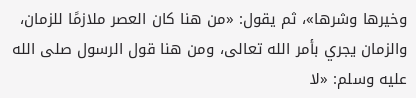وخيرها وشرها»، ثم يقول: «من هنا كان العصر ملازمًا للزمان، والزمان يجري بأمر الله تعالى، ومن هنا قول الرسول صلى الله عليه وسلم: «لا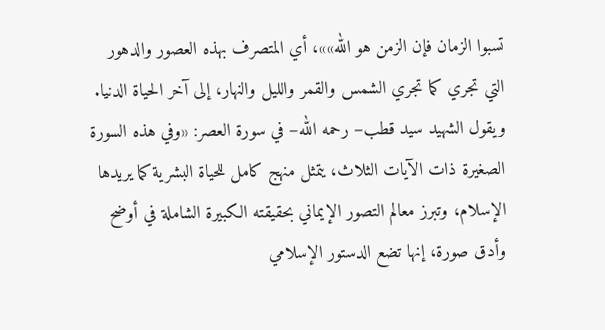تسبوا الزمان فإن الزمن هو الله»»، أي المتصرف بهذه العصور والدهور التي تجري كما تجري الشمس والقمر والليل والنهار، إلى آخر الحياة الدنيا.
ويقول الشهيد سيد قطب– رحمه الله– في سورة العصر: «وفي هذه السورة الصغيرة ذات الآيات الثلاث، يتمثل منهج كامل للحياة البشرية كما يريدها الإسلام، وتبرز معالم التصور الإيماني بحقيقته الكبيرة الشاملة في أوضح وأدق صورة، إنها تضع الدستور الإسلامي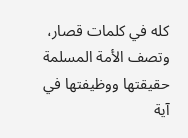كله في كلمات قصار، وتصف الأمة المسلمة حقيقتها ووظيفتها في آية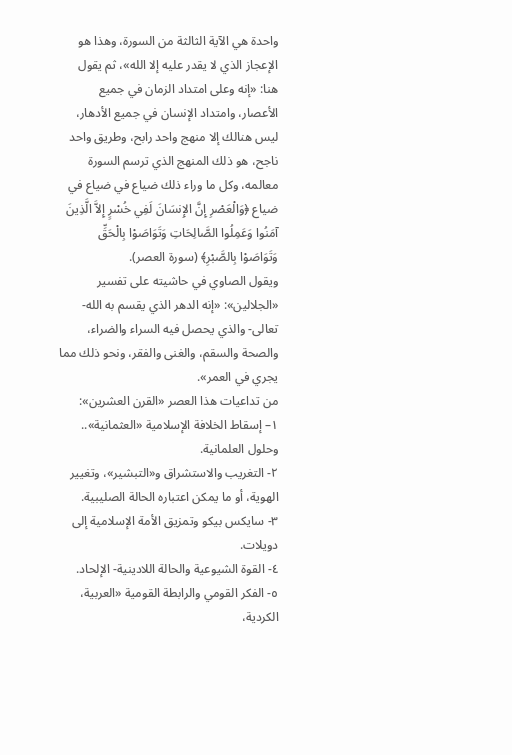واحدة هي الآية الثالثة من السورة، وهذا هو الإعجاز الذي لا يقدر عليه إلا الله»، ثم يقول هنا: «إنه وعلى امتداد الزمان في جميع الأعصار، وامتداد الإنسان في جميع الأدهار، ليس هنالك إلا منهج واحد رابح، وطريق واحد ناجح، هو ذلك المنهج الذي ترسم السورة معالمه، وكل ما وراء ذلك ضياع في ضياع في ضياع ﴿وَالْعَصْرِ إِنَّ الإِنسَانَ لَفِي خُسْرٍ إِلاَّ الَّذِينَ آمَنُوا وَعَمِلُوا الصَّالِحَاتِ وَتَوَاصَوْا بِالْحَقِّ وَتَوَاصَوْا بِالصَّبْرِ﴾ (سورة العصر).
ويقول الصاوي في حاشيته على تفسير «الجلالين»: «إنه الدهر الذي يقسم به الله- تعالى- والذي يحصل فيه السراء والضراء، والصحة والسقم، والغنى والفقر، ونحو ذلك مما يجري في العمر».
من تداعيات هذا العصر «القرن العشرين»:
١– إسقاط الخلافة الإسلامية «العثمانية».. وحلول العلمانية.
٢- التغريب والاستشراق و«التبشير»، وتغيير الهوية، أو ما يمكن اعتباره الحالة الصليبية.
٣- سايكس بيكو وتمزيق الأمة الإسلامية إلى دويلات.
٤- القوة الشيوعية والحالة اللادينية- الإلحاد.
٥- الفكر القومي والرابطة القومية «العربية، الكردية،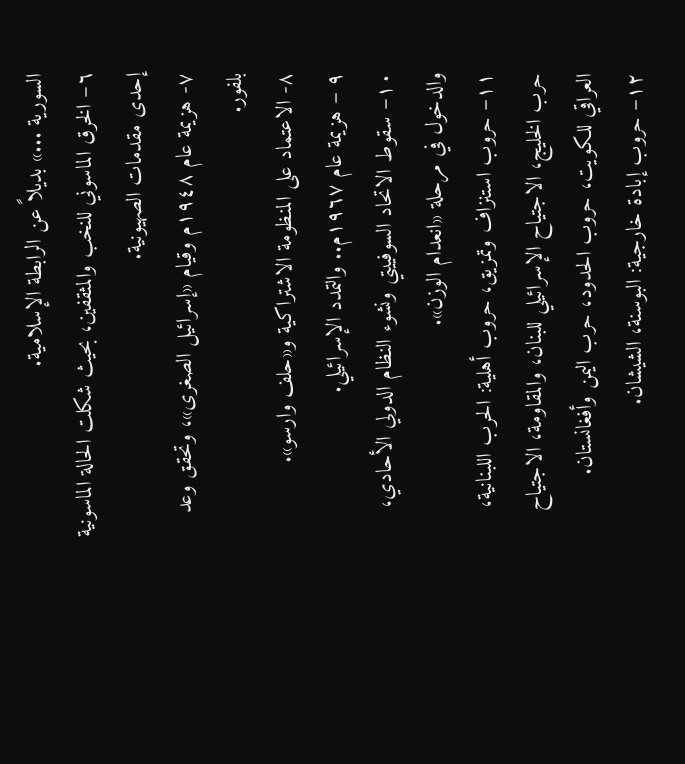السورية ...» بديلاً عن الرابطة الإسلامية.
٦– الخرق الماسوني للنخب والمثقفين، بحيث شكلت الحالة الماسونية إحدى مقدمات الصهيونية.
٧- هزيمة عام ١٩٤٨م وقيام «إسرائيل الصغرى»، وتحقق وعد بلفور.
٨- الاعتماد على المنظومة الاشتراكية و«حلف وارسو».
٩ – هزيمة عام ١٩٦٧م.. والتمدد الإسرائيلي.
۱۰– سقوط الاتحاد السوفييتي ونشوء النظام الدولي الأحادي، والدخول في مرحلة «انعدام الوزن».
۱۱– حروب استنزاف وتمزيق، حروب أهلية: الحرب اللبنانية، حرب الخليج، الاجتياح الإسرائيلي للبنان، والمقاومة، الاجتياح العراقي للكويت، حروب الحدود، حرب اليمن وأفغانستان.
۱۲– حروب إبادة خارجية: البوسنة، الشيشان.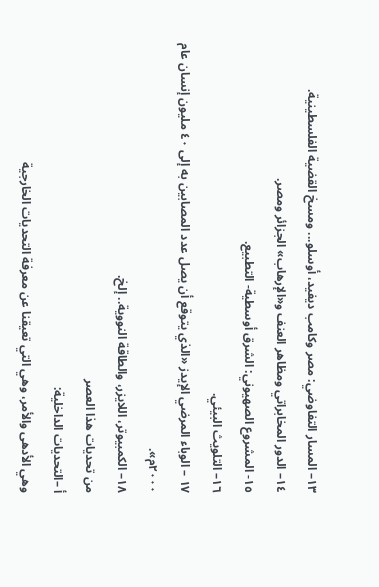١٣– المسار التفاوضي: مصر وكامب ديفيد، أوسلو... ومسخ القضية الفلسطينية.
١٤– الدور المخابراتي ومظاهر العنف و«الإرهاب» الجزائر ومصر.
١٥- المشروع الصهيوني: الشرق أوسطية- التطبيع.
١٦– التلويث البيئي.
۱۷ – الوباء المرضي الإيدز «الذي يتوقع أن يصل عدد المصابين به إلى ٤٠ مليون إنسان عام ۲۰۰۰م».
۱۸– الكمبيوتر، اللايزر، والطاقة النووية.. إلخ.
من تحديات هذا العصر
أ –التحديات الداخلية:
وهي الأدهى والأمر، وهي التي تعيقنا عن معرفة التحديات الخارجية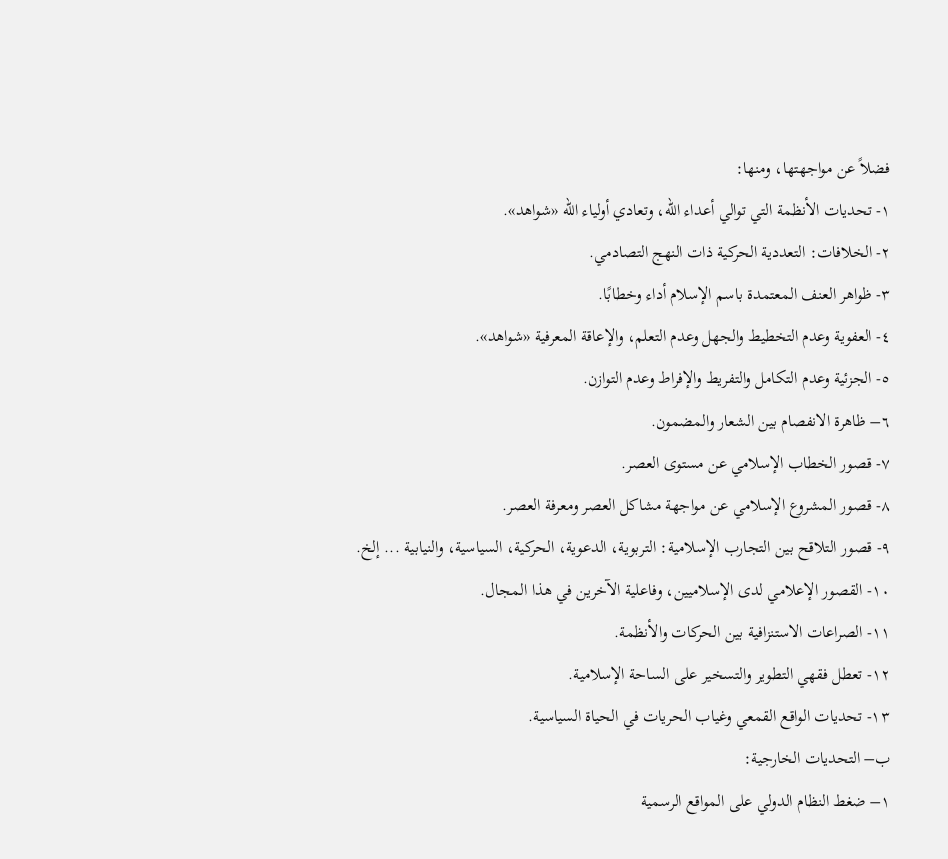فضلاً عن مواجهتها، ومنها:
١- تحديات الأنظمة التي توالي أعداء الله، وتعادي أولياء الله «شواهد».
٢- الخلافات: التعددية الحركية ذات النهج التصادمي.
٣- ظواهر العنف المعتمدة باسم الإسلام أداء وخطابًا.
٤- العفوية وعدم التخطيط والجهل وعدم التعلم، والإعاقة المعرفية «شواهد».
٥- الجزئية وعدم التكامل والتفريط والإفراط وعدم التوازن.
٦– ظاهرة الانفصام بين الشعار والمضمون.
٧- قصور الخطاب الإسلامي عن مستوى العصر.
٨- قصور المشروع الإسلامي عن مواجهة مشاكل العصر ومعرفة العصر.
٩- قصور التلاقح بين التجارب الإسلامية: التربوية، الدعوية، الحركية، السياسية، والنيابية ... إلخ.
۱۰- القصور الإعلامي لدى الإسلاميين، وفاعلية الآخرين في هذا المجال.
۱۱- الصراعات الاستنزافية بين الحركات والأنظمة.
۱۲- تعطل فقهي التطوير والتسخير على الساحة الإسلامية.
۱۳- تحديات الواقع القمعي وغياب الحريات في الحياة السياسية.
ب– التحديات الخارجية:
۱– ضغط النظام الدولي على المواقع الرسمية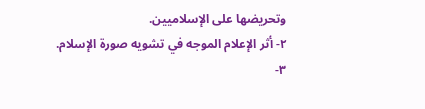وتحريضها على الإسلاميين.
٢- أثر الإعلام الموجه في تشويه صورة الإسلام.
٣-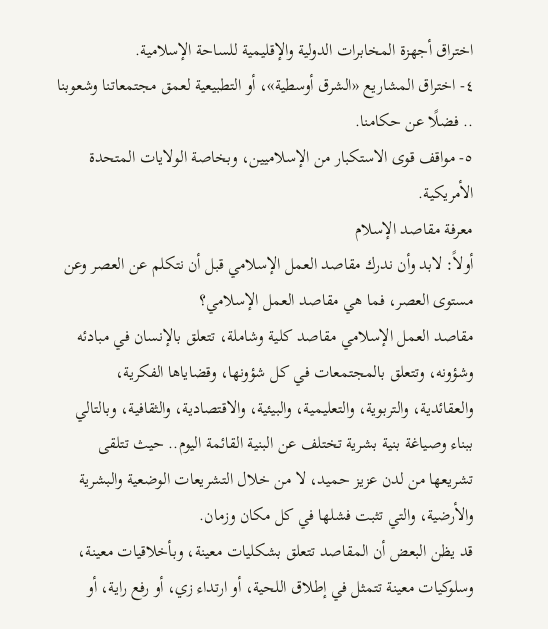اختراق أجهزة المخابرات الدولية والإقليمية للساحة الإسلامية.
٤- اختراق المشاريع «الشرق أوسطية»، أو التطبيعية لعمق مجتمعاتنا وشعوبنا .. فضلًا عن حكامنا.
٥- مواقف قوى الاستكبار من الإسلاميين، وبخاصة الولايات المتحدة الأمريكية.
معرفة مقاصد الإسلام
أولاً: لابد وأن ندرك مقاصد العمل الإسلامي قبل أن نتكلم عن العصر وعن مستوى العصر، فما هي مقاصد العمل الإسلامي؟
مقاصد العمل الإسلامي مقاصد كلية وشاملة، تتعلق بالإنسان في مبادئه وشؤونه، وتتعلق بالمجتمعات في كل شؤونها، وقضاياها الفكرية، والعقائدية، والتربوية، والتعليمية، والبيئية، والاقتصادية، والثقافية، وبالتالي ببناء وصياغة بنية بشرية تختلف عن البنية القائمة اليوم.. حيث تتلقى تشريعها من لدن عزيز حميد، لا من خلال التشريعات الوضعية والبشرية والأرضية، والتي تثبت فشلها في كل مكان وزمان.
قد يظن البعض أن المقاصد تتعلق بشكليات معينة، وبأخلاقيات معينة، وسلوكيات معينة تتمثل في إطلاق اللحية، أو ارتداء زي، أو رفع راية، أو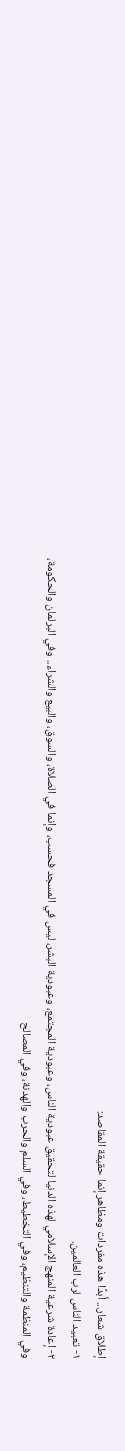إطلاق شعار... أبدًا هذه مفردات ومظاهر إنما حقيقة المقاصد:
١- تعبيد الناس لرب العالمين.
٢- إعادة شرعية المنهج الإسلامي لهذه الدنيا لتحقيق عبودية الناس، وعبودية المجتمع، وعبودية البشر، ليس في المسجد فحسب، وإنما في الصلاة، والسوق، والبيع والشراء.. وفي البرلمان والحكومة، وفي المنظمة والتنظيم، وفي التخطيط، وفي السلم والحرب والهدنة، وفي المصالح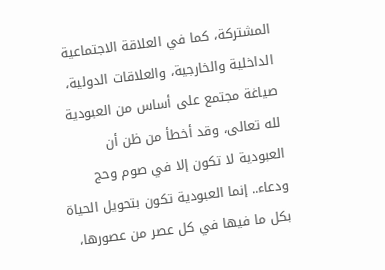المشتركة، كما في العلاقة الاجتماعية الداخلية والخارجية، والعلاقات الدولية، صياغة مجتمع على أساس من العبودية لله تعالى، وقد أخطأ من ظن أن العبودية لا تكون إلا في صوم وحج ودعاء.. إنما العبودية تكون بتحويل الحياة بكل ما فيها في كل عصر من عصورها،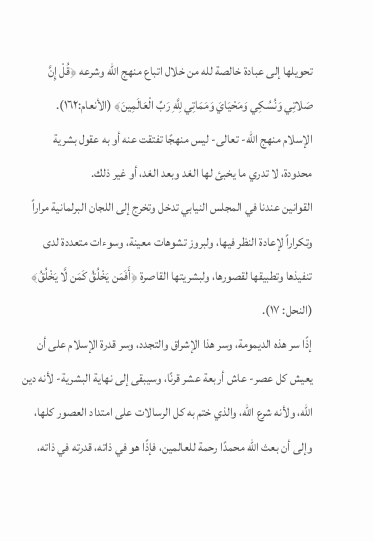تحويلها إلى عبادة خالصة لله من خلال اتباع منهج الله وشرعه ﴿قُلْ إِنَّ صَلاتِي وَنُسُكِي وَمَحْيَايَ وَمَمَاتِي لِلَّهِ رَبِّ الْعَالَمِينَ﴾ (الأنعام:١٦٢).
الإسلام منهج الله- تعالى- ليس منهجًا تفتقت عنه أو به عقول بشرية محدودة، لا تدري ما يخبئ لها الغد وبعد الغد، أو غير ذلك.
القوانين عندنا في المجلس النيابي تدخل وتخرج إلى اللجان البرلمانية مراراً وتكراراً لإعادة النظر فيها، ولبروز تشوهات معينة، وسوءات متعددة لدى تنفيذها وتطبيقها لقصورها، ولبشريتها القاصرة ﴿أَفَمَن يَخْلُقُ كَمَن لَّا يَخْلُقُ﴾ (النحل: ١٧).
إذًا سر هذه الديمومة، وسر هذا الإشراق والتجدد، وسر قدرة الإسلام على أن يعيش كل عصر- عاش أربعة عشر قرنًا، وسيبقى إلى نهاية البشرية- لأنه دين الله، ولأنه شرع الله، والذي ختم به كل الرسالات على امتداد العصور كلها، وإلى أن بعث الله محمدًا رحمة للعالمين، فإذًا هو في ذاته، قدرته في ذاته،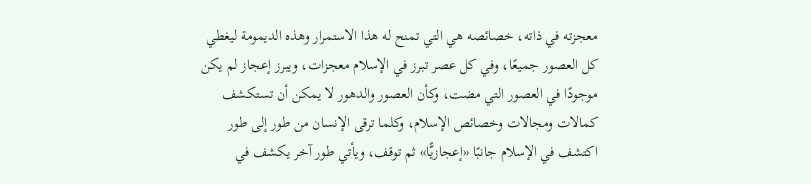معجزته في ذاته، خصائصه هي التي تمنح له هذا الاستمرار وهذه الديمومة ليغطي كل العصور جميعًا، وفي كل عصر تبرز في الإسلام معجزات، ويبرز إعجاز لم يكن موجودًا في العصور التي مضت، وكأن العصور والدهور لا يمكن أن تستكشف كمالات ومجالات وخصائص الإسلام، وكلما ترقى الإنسان من طور إلى طور اكتشف في الإسلام جانبًا «إعجازيًّا» ثم توقف، ويأتي طور آخر يكشف في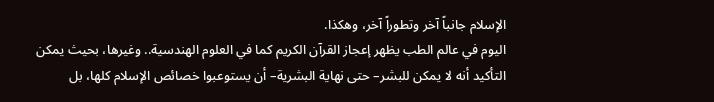الإسلام جانباً آخر وتطوراً آخر، وهكذا.
اليوم في عالم الطب يظهر إعجاز القرآن الكريم كما في العلوم الهندسية.. وغيرها، بحيث يمكن التأكيد أنه لا يمكن للبشر– حتى نهاية البشرية– أن يستوعبوا خصائص الإسلام كلها، بل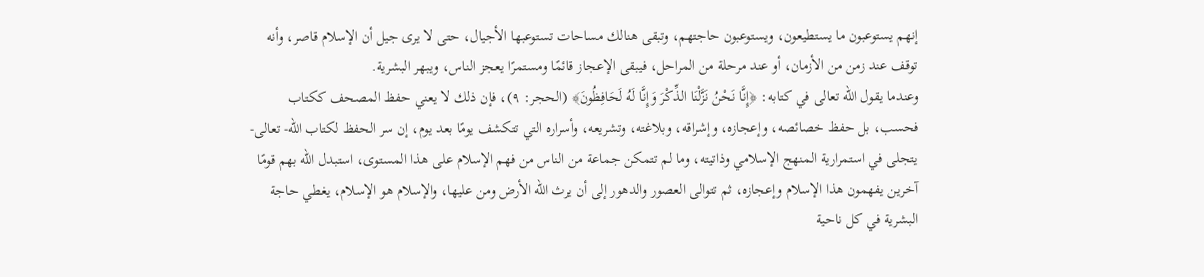إنهم يستوعبون ما يستطيعون، ويستوعبون حاجتهم، وتبقى هنالك مساحات تستوعبها الأجيال، حتى لا يرى جيل أن الإسلام قاصر، وأنه توقف عند زمن من الأزمان، أو عند مرحلة من المراحل، فيبقى الإعجاز قائمًا ومستمرًا يعجز الناس، ويبهر البشرية.
وعندما يقول الله تعالى في كتابه: ﴿إِنَّا نَحْنُ نَزَّلْنَا الذِّكْرَ وَإِنَّا لَهُ لَحَافِظُونَ﴾ (الحجر: ٩)، فإن ذلك لا يعني حفظ المصحف ككتاب فحسب، بل حفظ خصائصه، وإعجازه، وإشراقه، وبلاغته، وتشريعه، وأسراره التي تتكشف يومًا بعد يوم، إن سر الحفظ لكتاب الله- تعالى- يتجلى في استمرارية المنهج الإسلامي وذاتيته، وما لم تتمكن جماعة من الناس من فهم الإسلام على هذا المستوى، استبدل الله بهم قومًا آخرين يفهمون هذا الإسلام وإعجازه، ثم تتوالى العصور والدهور إلى أن يرث الله الأرض ومن عليها، والإسلام هو الإسلام، يغطي حاجة البشرية في كل ناحية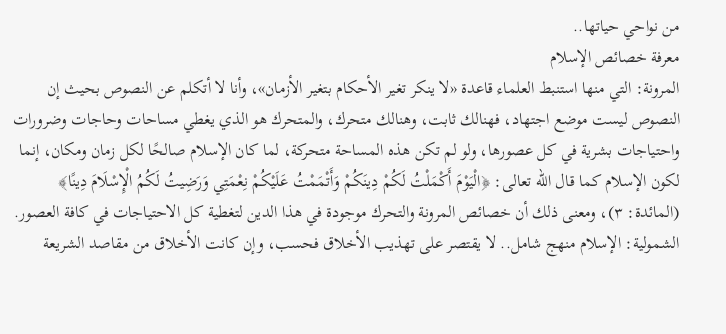من نواحي حياتها..
معرفة خصائص الإسلام
المرونة: التي منها استنبط العلماء قاعدة «لا ينكر تغير الأحكام بتغير الأزمان»، وأنا لا أتكلم عن النصوص بحيث إن النصوص ليست موضع اجتهاد، فهنالك ثابت، وهنالك متحرك، والمتحرك هو الذي يغطي مساحات وحاجات وضرورات واحتياجات بشرية في كل عصورها، ولو لم تكن هذه المساحة متحركة، لما كان الإسلام صالحًا لكل زمان ومكان، إنما لكون الإسلام كما قال الله تعالى: ﴿الْيَوْمَ أَكْمَلْتُ لَكُمْ دِينَكُمْ وَأَتْمَمْتُ عَلَيْكُمْ نِعْمَتِي وَرَضِيتُ لَكُمُ الْإِسْلَامَ دِينًا﴾ (المائدة: ٣)، ومعنى ذلك أن خصائص المرونة والتحرك موجودة في هذا الدين لتغطية كل الاحتياجات في كافة العصور.
الشمولية: الإسلام منهج شامل.. لا يقتصر على تهذيب الأخلاق فحسب، وإن كانت الأخلاق من مقاصد الشريعة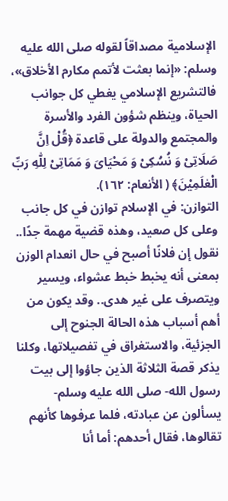الإسلامية مصداقاً لقوله صلى الله عليه وسلم: «إنما بعثت لأتمم مكارم الأخلاق»، فالتشريع الإسلامي يغطي كل جوانب الحياة، وينظم شؤون الفرد والأسرة والمجتمع والدولة على قاعدة ﴿قُلْ اِنَّ صَلَاتِیْ وَ نُسُكِیْ وَ مَحْیَایَ وَ مَمَاتِیْ لِلّٰهِ رَبِّ الْعٰلَمِیْنَ﴾ ( الأنعام: ١٦٢).
التوازن: في الإسلام توازن في كل جانب وعلى كل صعيد، وهذه قضية مهمة جدًا.. نقول إن فلانًا أصبح في حال انعدام الوزن بمعنى أنه يخبط خبط عشواء، ويسير ويتصرف على غير هدى.. وقد يكون من أهم أسباب هذه الحالة الجنوح إلى الجزئية، والاستغراق في تفصيلاتها، وكلنا يذكر قصة الثلاثة الذين جاؤوا إلى بيت رسول الله- صلى الله عليه وسلم- يسألون عن عبادته، فلما عرفوها كأنهم تقالوها، فقال أحدهم: أما أنا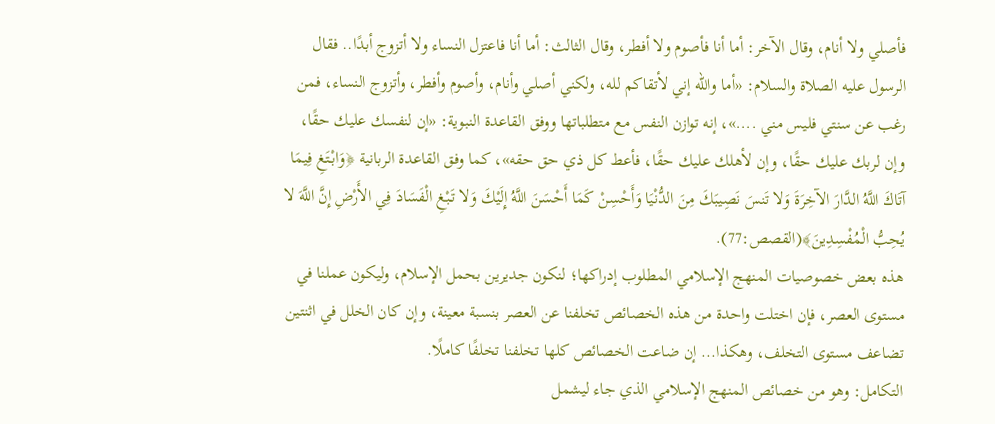فأصلي ولا أنام، وقال الآخر: أما أنا فأصوم ولا أفطر، وقال الثالث: أما أنا فاعتزل النساء ولا أتزوج أبدًا.. فقال الرسول عليه الصلاة والسلام: «أما والله إني لأتقاكم لله، ولكني أصلي وأنام، وأصوم وأفطر، وأتزوج النساء، فمن رغب عن سنتي فليس مني ....»، إنه توازن النفس مع متطلباتها ووفق القاعدة النبوية: «إن لنفسك عليك حقًا، وإن لربك عليك حقًا، وإن لأهلك عليك حقًا، فأعط كل ذي حق حقه»، كما وفق القاعدة الربانية ﴿وَابْتَغِ فِيمَا آتَاكَ اللَّهُ الدَّارَ الآخِرَةَ وَلا تَنسَ نَصِيبَكَ مِنَ الدُّنْيَا وَأَحْسِنْ كَمَا أَحْسَنَ اللَّهُ إِلَيْكَ وَلا تَبْغِ الْفَسَادَ فِي الأَرْضِ إِنَّ اللَّهَ لا يُحِبُّ الْمُفْسِدِينَ﴾(القصص:77).
هذه بعض خصوصيات المنهج الإسلامي المطلوب إدراكها؛ لنكون جديرين بحمل الإسلام، وليكون عملنا في مستوى العصر، فإن اختلت واحدة من هذه الخصائص تخلفنا عن العصر بنسبة معينة، وإن كان الخلل في اثنتين تضاعف مستوى التخلف، وهكذا... إن ضاعت الخصائص كلها تخلفنا تخلفًا كاملًا.
التكامل: وهو من خصائص المنهج الإسلامي الذي جاء ليشمل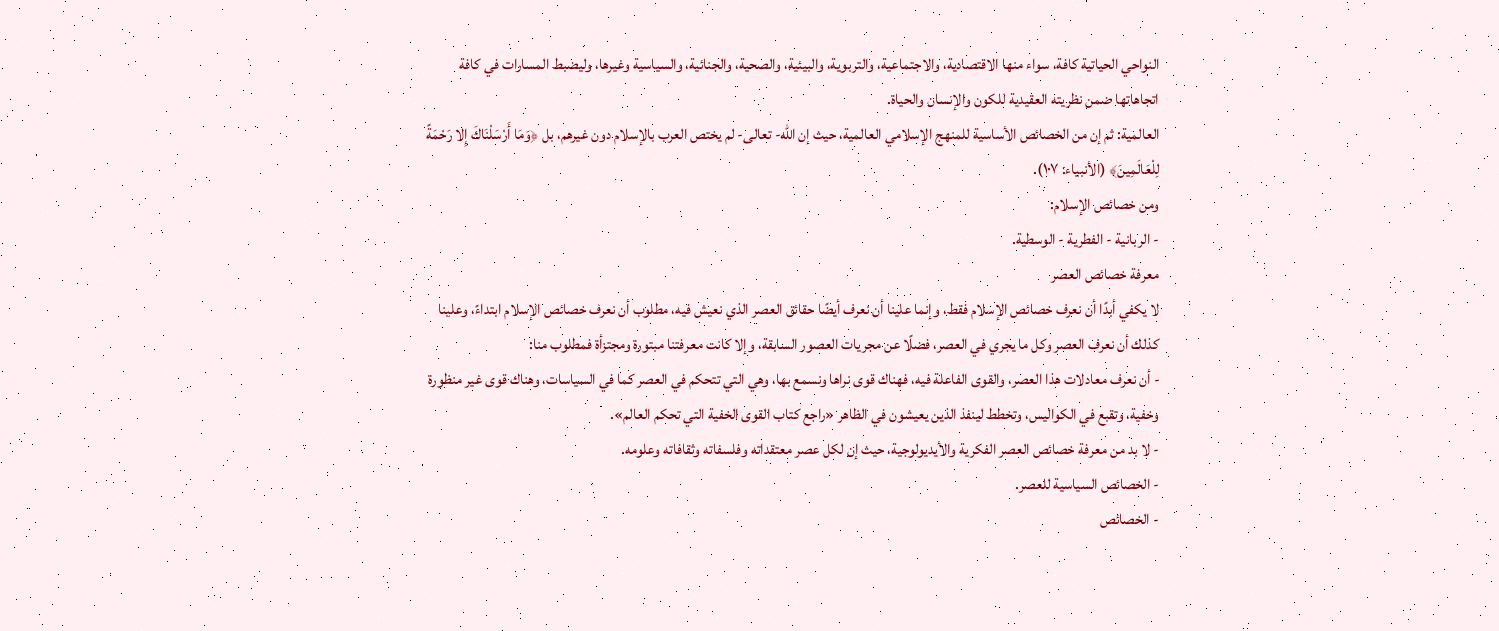النواحي الحياتية كافة، سواء منها الاقتصادية، والاجتماعية، والتربوية، والبيئية، والصحية، والجنائية، والسياسية وغيرها، وليضبط المسارات في كافة اتجاهاتها ضمن نظريته العقيدية للكون والإنسان والحياة.
العالمية: ثم إن من الخصائص الأساسية للمنهج الإسلامي العالمية، حيث إن الله- تعالى- لم يختص العرب بالإسلام دون غيرهم، بل ﴿وَمَا أَرْسَلْنَاكَ إِلا رَحْمَةً لِلْعَالَمِينَ﴾ (الأنبياء: ١٠٧).
ومن خصائص الإسلام:
- الربانية - الفطرية - الوسطية.
معرفة خصائص العصر
لا يكفي أبدًا أن نعرف خصائص الإسلام فقط، وإنما علينا أن نعرف أيضًا حقائق العصر الذي نعيش فيه، مطلوب أن نعرف خصائص الإسلام ابتداءً، وعلينا كذلك أن نعرف العصر وكل ما يجري في العصر، فضلًا عن مجريات العصور السابقة، وإلا كانت معرفتنا مبتورة ومجتزأة فمطلوب منا:
- أن نعرف معادلات هذا العصر، والقوى الفاعلة فيه، فهناك قوى نراها ونسمع بها، وهي التي تتحكم في العصر كما في السياسات، وهناك قوى غير منظورة وخفية، وتقبع في الكواليس، وتخطط لينفذ الذين يعيشون في الظاهر «راجع كتاب القوى الخفية التي تحكم العالم».
- لا بد من معرفة خصائص العصر الفكرية والأيديولوجية، حيث إن لكل عصر معتقداته وفلسفاته وثقافاته وعلومه.
- الخصائص السياسية للعصر.
- الخصائص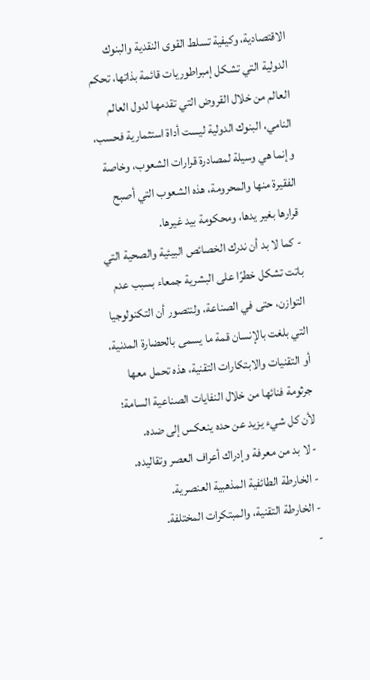الاقتصادية، وكيفية تسلط القوى النقدية والبنوك الدولية التي تشكل إمبراطوريات قائمة بذاتها، تحكم العالم من خلال القروض التي تقدمها لدول العالم النامي، البنوك الدولية ليست أداة استثمارية فحسب، وإنما هي وسيلة لمصادرة قرارات الشعوب، وخاصة الفقيرة منها والمحرومة، هذه الشعوب التي أصبح قرارها بغير يدها، ومحكومة بيد غيرها.
- كما لا بد أن ندرك الخصائص البيئية والصحية التي باتت تشكل خطرًا على البشرية جمعاء بسبب عدم التوازن، حتى في الصناعة، ولنتصور أن التكنولوجيا التي بلغت بالإنسان قمة ما يسمى بالحضارة المدنية، أو التقنيات والابتكارات التقنية، هذه تحمل معها جرثومة فنائها من خلال النفايات الصناعية السامة؛ لأن كل شيء يزيد عن حده ينعكس إلى ضده.
- لا بد من معرفة وإدراك أعراف العصر وتقاليده.
- الخارطة الطائفية المذهبية العنصرية.
- الخارطة التقنية، والمبتكرات المختلفة.
-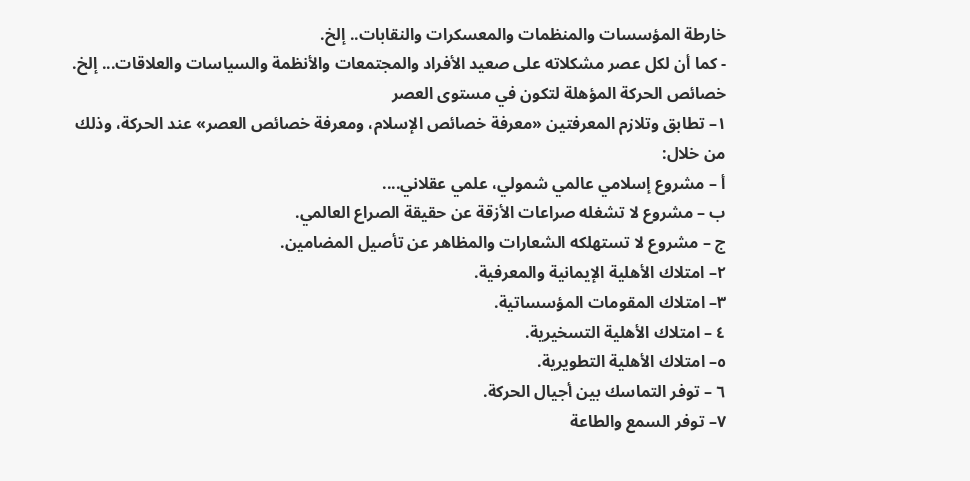خارطة المؤسسات والمنظمات والمعسكرات والنقابات.. إلخ.
- كما أن لكل عصر مشكلاته على صعيد الأفراد والمجتمعات والأنظمة والسياسات والعلاقات... إلخ.
خصائص الحركة المؤهلة لتكون في مستوى العصر
۱– تطابق وتلازم المعرفتين «معرفة خصائص الإسلام، ومعرفة خصائص العصر» عند الحركة، وذلك من خلال:
أ – مشروع إسلامي عالمي شمولي، علمي عقلاني....
ب – مشروع لا تشغله صراعات الأزقة عن حقيقة الصراع العالمي.
ج – مشروع لا تستهلكه الشعارات والمظاهر عن تأصيل المضامين.
٢– امتلاك الأهلية الإيمانية والمعرفية.
٣– امتلاك المقومات المؤسساتية.
٤ – امتلاك الأهلية التسخيرية.
٥– امتلاك الأهلية التطويرية.
٦ – توفر التماسك بين أجيال الحركة.
٧– توفر السمع والطاعة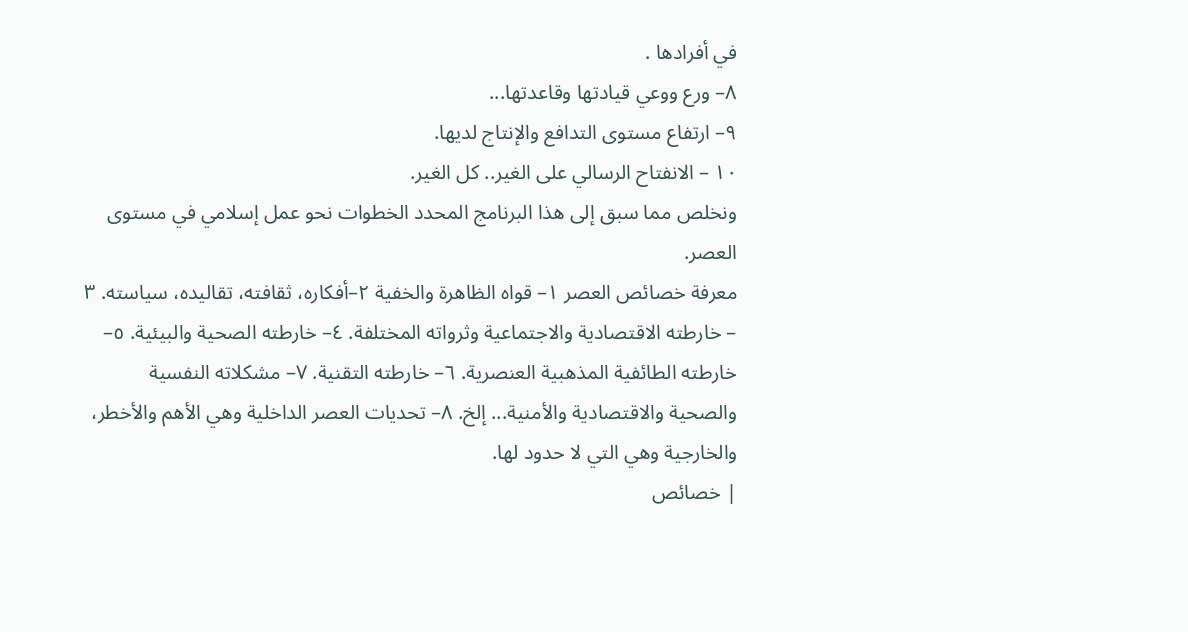في أفرادها .
٨– ورع ووعي قيادتها وقاعدتها...
٩– ارتفاع مستوى التدافع والإنتاج لديها.
۱۰ – الانفتاح الرسالي على الغير.. كل الغير.
ونخلص مما سبق إلى هذا البرنامج المحدد الخطوات نحو عمل إسلامي في مستوى العصر.
معرفة خصائص العصر ١– قواه الظاهرة والخفية ۲–أفكاره، ثقافته، تقاليده، سياسته. ٣ – خارطته الاقتصادية والاجتماعية وثرواته المختلفة. ٤– خارطته الصحية والبيئية. ٥– خارطته الطائفية المذهبية العنصرية. ٦– خارطته التقنية. ٧– مشكلاته النفسية والصحية والاقتصادية والأمنية... إلخ. ٨– تحديات العصر الداخلية وهي الأهم والأخطر، والخارجية وهي التي لا حدود لها.
| خصائص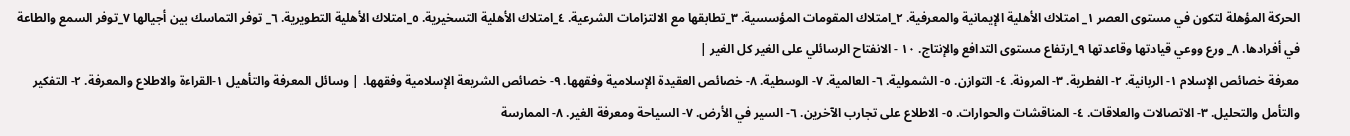الحركة المؤهلة لتكون في مستوى العصر ١_ امتلاك الأهلية الإيمانية والمعرفية. ٢_امتلاك المقومات المؤسسية. ٣_تطابقها مع الالتزامات الشرعية. ٤_امتلاك الأهلية التسخيرية. ٥_امتلاك الأهلية التطويرية. ٦_ توفر التماسك بين أجيالها ٧_توفر السمع والطاعة في أفرادها. ٨_ ورع ووعي قيادتها وقاعدتها ٩_ارتفاع مستوى التدافع والإنتاج. ١٠ - الانفتاح الرسائلي على الغير كل الغير |
معرفة خصائص الإسلام ١- الربانية. ٢- الفطرية. ٣- المرونة. ٤- التوازن. ٥- الشمولية. ٦- العالمية. ٧- الوسطية. ٨- خصائص العقيدة الإسلامية وفقهها. ٩- خصائص الشريعة الإسلامية وفقهها. | وسائل المعرفة والتأهيل ١-القراءة والاطلاع والمعرفة. ٢- التفكير والتأمل والتحليل. ٣- الاتصالات والعلاقات. ٤- المناقشات والحوارات. ٥- الاطلاع على تجارب الآخرين. ٦- السير في الأرض. ٧- السياحة ومعرفة الغير. ٨- الممارسة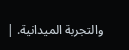والتجربة الميدانية. |